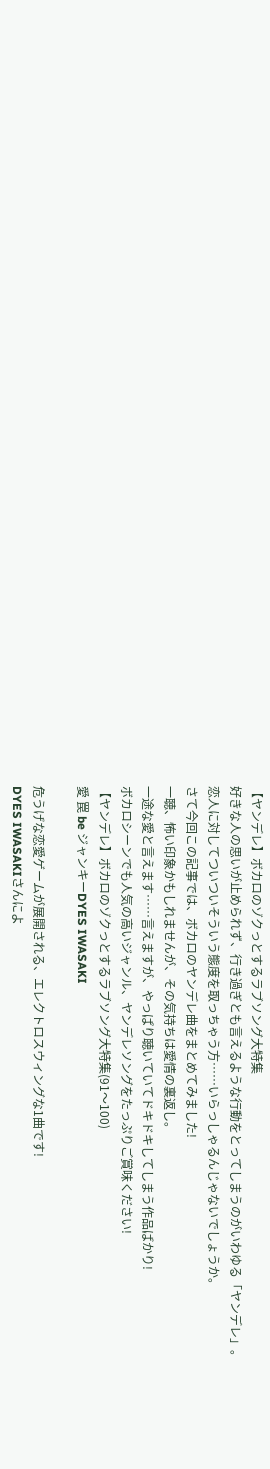【ヤンデレ】ボカロのゾクっとするラブソング大特集
好きな人の思いが止められず、行き過ぎとも言えるような行動をとってしまうのがいわゆる「ヤンデレ」。
恋人に対してついついそういう態度を取っちゃう方……いらっしゃるんじゃないでしょうか。
さて今回この記事では、ボカロのヤンデレ曲をまとめてみました!
一聴、怖い印象かもしれませんが、その気持ちは愛情の裏返し。
一途な愛と言えます……言えますが、やっぱり聴いていてドキドキしてしまう作品ばかり!
ボカロシーンでも人気の高いジャンル、ヤンデレソングをたっぷりご賞味ください!
【ヤンデレ】ボカロのゾクっとするラブソング大特集(91〜100)
愛 罠 be ジャンキーDYES IWASAKI

危うげな恋愛ゲームが展開される、エレクトロスウィングな1曲です!
DYES IWASAKIさんによ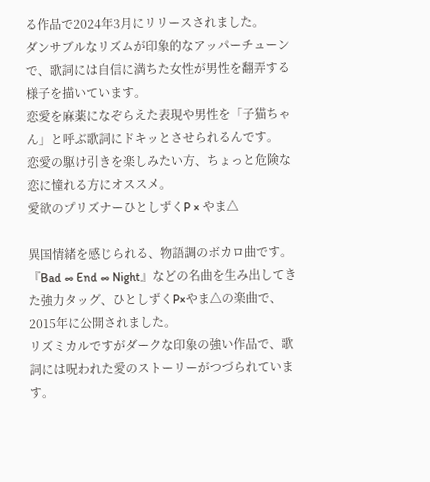る作品で2024年3月にリリースされました。
ダンサブルなリズムが印象的なアッパーチューンで、歌詞には自信に満ちた女性が男性を翻弄する様子を描いています。
恋愛を麻薬になぞらえた表現や男性を「子猫ちゃん」と呼ぶ歌詞にドキッとさせられるんです。
恋愛の駆け引きを楽しみたい方、ちょっと危険な恋に憧れる方にオススメ。
愛欲のプリズナーひとしずくP × やま△

異国情緒を感じられる、物語調のボカロ曲です。
『Bad ∞ End ∞ Night』などの名曲を生み出してきた強力タッグ、ひとしずくP×やま△の楽曲で、2015年に公開されました。
リズミカルですがダークな印象の強い作品で、歌詞には呪われた愛のストーリーがつづられています。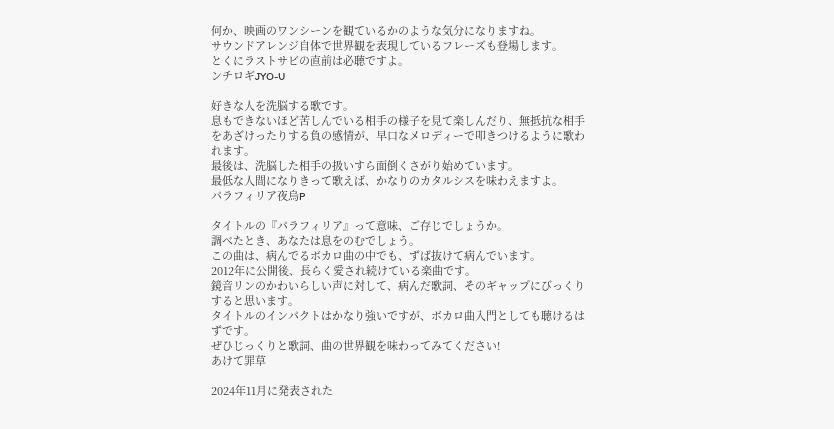何か、映画のワンシーンを観ているかのような気分になりますね。
サウンドアレンジ自体で世界観を表現しているフレーズも登場します。
とくにラストサビの直前は必聴ですよ。
ンチロギJYO-U

好きな人を洗脳する歌です。
息もできないほど苦しんでいる相手の様子を見て楽しんだり、無抵抗な相手をあざけったりする負の感情が、早口なメロディーで叩きつけるように歌われます。
最後は、洗脳した相手の扱いすら面倒くさがり始めています。
最低な人間になりきって歌えば、かなりのカタルシスを味わえますよ。
パラフィリア夜烏P

タイトルの『パラフィリア』って意味、ご存じでしょうか。
調べたとき、あなたは息をのむでしょう。
この曲は、病んでるボカロ曲の中でも、ずば抜けて病んでいます。
2012年に公開後、長らく愛され続けている楽曲です。
鏡音リンのかわいらしい声に対して、病んだ歌詞、そのギャップにびっくりすると思います。
タイトルのインパクトはかなり強いですが、ボカロ曲入門としても聴けるはずです。
ぜひじっくりと歌詞、曲の世界観を味わってみてください!
あけて罪草

2024年11月に発表された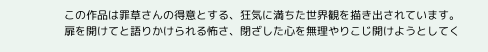この作品は罪草さんの得意とする、狂気に満ちた世界観を描き出されています。
扉を開けてと語りかけられる怖さ、閉ざした心を無理やりこじ開けようとしてく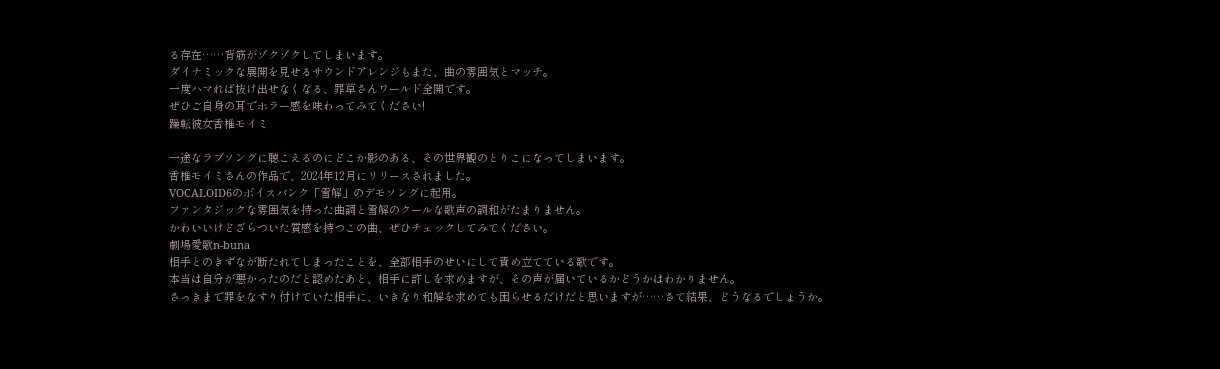る存在……背筋がゾクゾクしてしまいます。
ダイナミックな展開を見せるサウンドアレンジもまた、曲の雰囲気とマッチ。
一度ハマれば抜け出せなくなる、罪草さんワールド全開です。
ぜひご自身の耳でホラー感を味わってみてください!
躁転彼女香椎モイミ

一途なラブソングに聴こえるのにどこか影のある、その世界観のとりこになってしまいます。
香椎モイミさんの作品で、2024年12月にリリースされました。
VOCALOID6のボイスバンク「雪解」のデモソングに起用。
ファンタジックな雰囲気を持った曲調と雪解のクールな歌声の調和がたまりません。
かわいいけどざらついた質感を持つこの曲、ぜひチェックしてみてください。
劇場愛歌n-buna
相手とのきずなが断たれてしまったことを、全部相手のせいにして責め立てている歌です。
本当は自分が悪かったのだと認めたあと、相手に許しを求めますが、その声が届いているかどうかはわかりません。
さっきまで罪をなすり付けていた相手に、いきなり和解を求めても困らせるだけだと思いますが……さて結果、どうなるでしょうか。